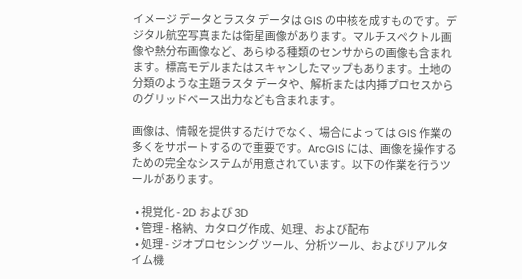イメージ データとラスタ データは GIS の中核を成すものです。デジタル航空写真または衛星画像があります。マルチスペクトル画像や熱分布画像など、あらゆる種類のセンサからの画像も含まれます。標高モデルまたはスキャンしたマップもあります。土地の分類のような主題ラスタ データや、解析または内挿プロセスからのグリッドベース出力なども含まれます。

画像は、情報を提供するだけでなく、場合によっては GIS 作業の多くをサポートするので重要です。ArcGIS には、画像を操作するための完全なシステムが用意されています。以下の作業を行うツールがあります。

  • 視覚化 - 2D および 3D
  • 管理 - 格納、カタログ作成、処理、および配布
  • 処理 - ジオプロセシング ツール、分析ツール、およびリアルタイム機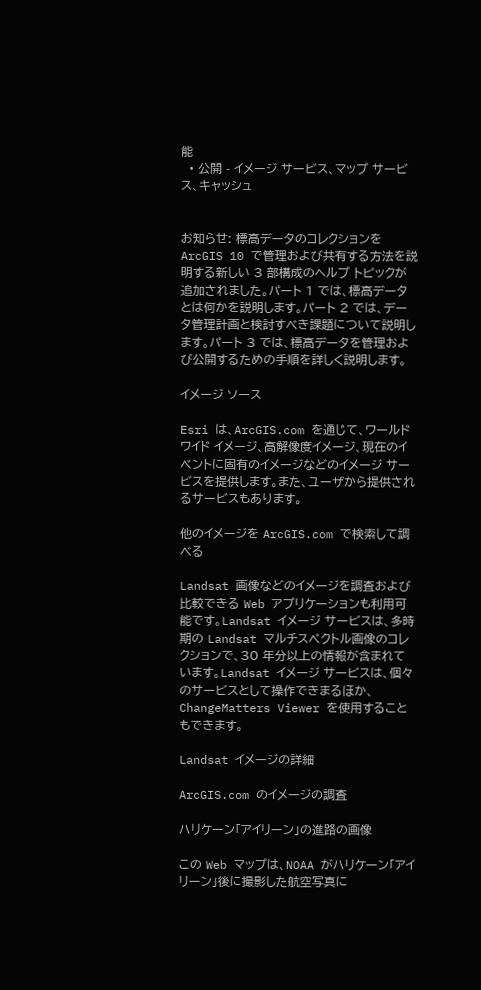能
  • 公開 - イメージ サービス、マップ サービス、キャッシュ


お知らせ: 標高データのコレクションを ArcGIS 10 で管理および共有する方法を説明する新しい 3 部構成のヘルプ トピックが追加されました。パート 1 では、標高データとは何かを説明します。パート 2 では、データ管理計画と検討すべき課題について説明します。パート 3 では、標高データを管理および公開するための手順を詳しく説明します。

イメージ ソース

Esri は、ArcGIS.com を通じて、ワールドワイド イメージ、高解像度イメージ、現在のイベントに固有のイメージなどのイメージ サービスを提供します。また、ユーザから提供されるサービスもあります。

他のイメージを ArcGIS.com で検索して調べる

Landsat 画像などのイメージを調査および比較できる Web アプリケーションも利用可能です。Landsat イメージ サービスは、多時期の Landsat マルチスペクトル画像のコレクションで、30 年分以上の情報が含まれています。Landsat イメージ サービスは、個々のサービスとして操作できまるほか、ChangeMatters Viewer を使用することもできます。

Landsat イメージの詳細

ArcGIS.com のイメージの調査

ハリケーン「アイリーン」の進路の画像

この Web マップは、NOAA がハリケーン「アイリーン」後に撮影した航空写真に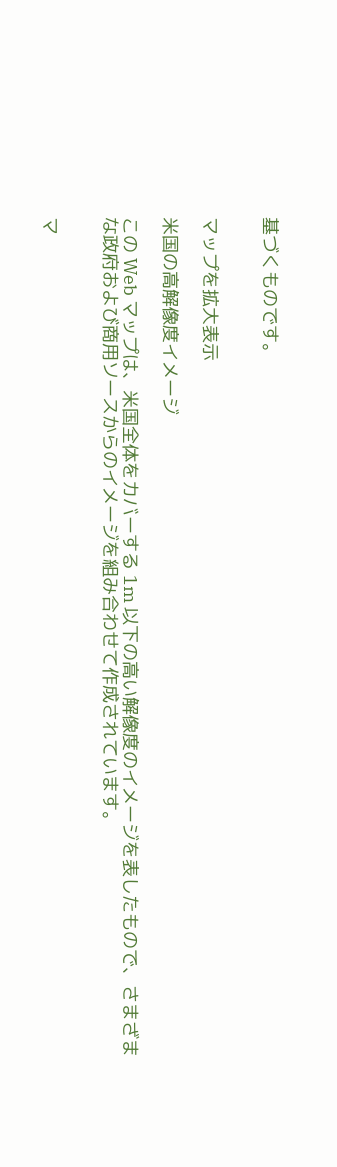基づくものです。


マップを拡大表示

米国の高解像度イメージ

この Web マップは、米国全体をカバーする 1m 以下の高い解像度のイメージを表したもので、さまざまな政府および商用ソースからのイメージを組み合わせて作成されています。


マ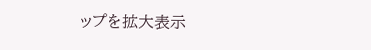ップを拡大表示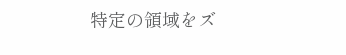特定の領域をズ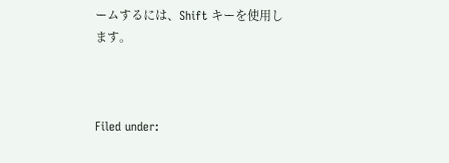ームするには、Shift キーを使用します。



Filed under: